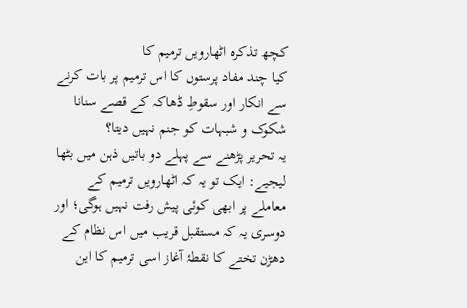کچھ تذکرہ اٹھارویں ترمیم کا
کیا چند مفاد پرستوں کا اس ترمیم پر بات کرنے سے انکار اور سقوطِ ڈھاکہ کے قصے سنانا شکوک و شبہات کو جنم نہیں دیتا؟
یہ تحریر پڑھنے سے پہلے دو باتیں ذہن میں بٹھا لیجیے: ایک تو یہ کہ اٹھارویں ترمیم کے معاملے پر ابھی کوئی پیش رفت نہیں ہوگی؛ اور دوسری یہ کہ مستقبل قریب میں اس نظام کے دھڑن تختے کا نقطۂ آغاز اسی ترمیم کا این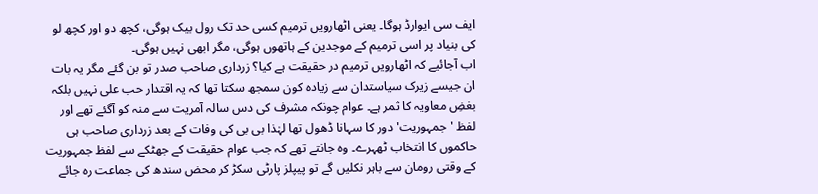ایف سی ایوارڈ ہوگا۔ یعنی اٹھارویں ترمیم کسی حد تک رول بیک ہوگی، کچھ دو اور کچھ لو کی بنیاد پر اسی ترمیم کے موجدین کے ہاتھوں ہوگی، مگر ابھی نہیں ہوگی۔
اب آجائیے کہ اٹھارویں ترمیم در حقیقت ہے کیا؟ زرداری صاحب صدر تو بن گئے مگر یہ بات ان جیسے زیرک سیاستدان سے زیادہ کون سمجھ سکتا تھا کہ یہ اقتدار حب علی نہیں بلکہ بغضِ معاویہ کا ثمر ہے۔ عوام چونکہ مشرف کی دس سالہ آمریت سے منہ کو آگئے تھے اور لفظ 'جمہوریت' دور کا سہانا ڈھول تھا لہٰذا بی بی کی وفات کے بعد زرداری صاحب ہی حاکموں کا انتخاب ٹھہرے۔ وہ جانتے تھے کہ جب عوام حقیقت کے جھٹکے سے لفظ جمہوریت کے وقتی رومان سے باہر نکلیں گے تو پیپلز پارٹی سکڑ کر محض سندھ کی جماعت رہ جائے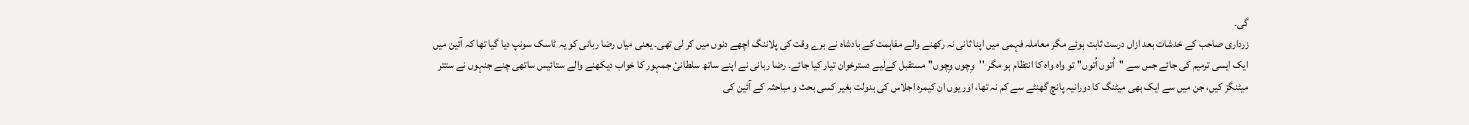گی۔
زرداری صاحب کے خدشات بعد ازاں درست ثابت ہوئے مگر معاملہ فہمی میں اپنا ثانی نہ رکھنے والے مفاہمت کے بادشاہ نے برے وقت کی پلاننگ اچھے دنوں میں کر لی تھی۔ یعنی میاں رضا ربانی کو یہ ٹاسک سونپ دیا گیا تھا کہ آئین میں ایک ایسی ترمیم کی جائے جس سے ''اُتوں اُتوں'' تو واہ واہ کا انتظام ہو مگر ''وِچوں وِچوں'' مستقبل کےلیے دسترخوان تیار کیا جائے۔ رضا ربانی نے اپنے ساتھ سلطانیٔ جمہور کا خواب دیکھنے والے ستائیس ساتھی چنے جنہوں نے ستتر میٹنگز کیں، جن میں سے ایک بھی میٹنگ کا دورانیہ پانچ گھنٹے سے کم نہ تھا، اور یوں ان کیمرہ اجلاس کی بدولت بغیر کسی بحث و مباحثہ کے آئین کی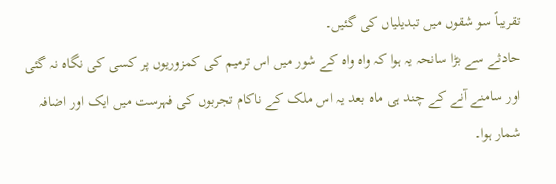تقریباً سو شقوں میں تبدیلیاں کی گئیں۔
حادثے سے بڑا سانحہ یہ ہوا کہ واہ واہ کے شور میں اس ترمیم کی کمزوریوں پر کسی کی نگاہ نہ گئی اور سامنے آنے کے چند ہی ماہ بعد یہ اس ملک کے ناکام تجربوں کی فہرست میں ایک اور اضافہ شمار ہوا۔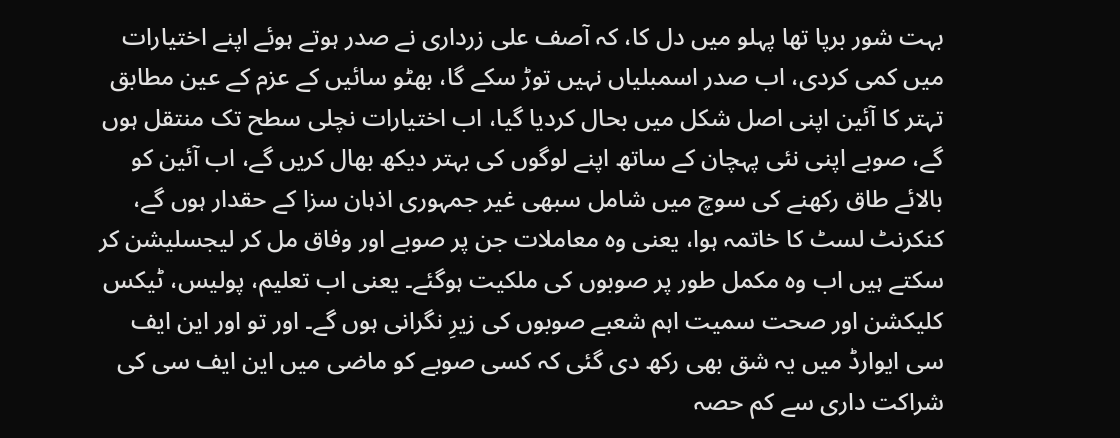بہت شور برپا تھا پہلو میں دل کا، کہ آصف علی زرداری نے صدر ہوتے ہوئے اپنے اختیارات میں کمی کردی، اب صدر اسمبلیاں نہیں توڑ سکے گا، بھٹو سائیں کے عزم کے عین مطابق تہتر کا آئین اپنی اصل شکل میں بحال کردیا گیا، اب اختیارات نچلی سطح تک منتقل ہوں گے، صوبے اپنی نئی پہچان کے ساتھ اپنے لوگوں کی بہتر دیکھ بھال کریں گے، اب آئین کو بالائے طاق رکھنے کی سوچ میں شامل سبھی غیر جمہوری اذہان سزا کے حقدار ہوں گے، کنکرنٹ لسٹ کا خاتمہ ہوا، یعنی وہ معاملات جن پر صوبے اور وفاق مل کر لیجسلیشن کر سکتے ہیں اب وہ مکمل طور پر صوبوں کی ملکیت ہوگئے۔ یعنی اب تعلیم، پولیس، ٹیکس کلیکشن اور صحت سمیت اہم شعبے صوبوں کی زیرِ نگرانی ہوں گے۔ اور تو اور این ایف سی ایوارڈ میں یہ شق بھی رکھ دی گئی کہ کسی صوبے کو ماضی میں این ایف سی کی شراکت داری سے کم حصہ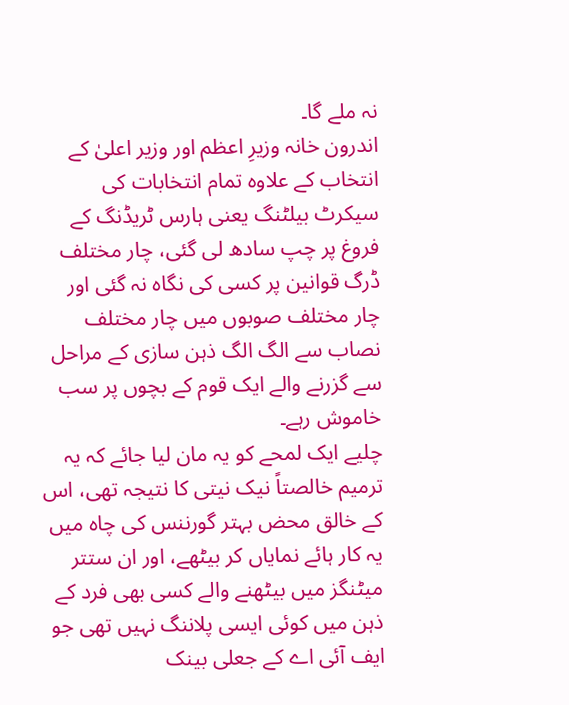نہ ملے گا۔
اندرون خانہ وزیرِ اعظم اور وزیر اعلیٰ کے انتخاب کے علاوہ تمام انتخابات کی سیکرٹ بیلٹنگ یعنی ہارس ٹریڈنگ کے فروغ پر چپ سادھ لی گئی، چار مختلف ڈرگ قوانین پر کسی کی نگاہ نہ گئی اور چار مختلف صوبوں میں چار مختلف نصاب سے الگ الگ ذہن سازی کے مراحل سے گزرنے والے ایک قوم کے بچوں پر سب خاموش رہے۔
چلیے ایک لمحے کو یہ مان لیا جائے کہ یہ ترمیم خالصتاً نیک نیتی کا نتیجہ تھی، اس کے خالق محض بہتر گورننس کی چاہ میں یہ کار ہائے نمایاں کر بیٹھے، اور ان ستتر میٹنگز میں بیٹھنے والے کسی بھی فرد کے ذہن میں کوئی ایسی پلاننگ نہیں تھی جو ایف آئی اے کے جعلی بینک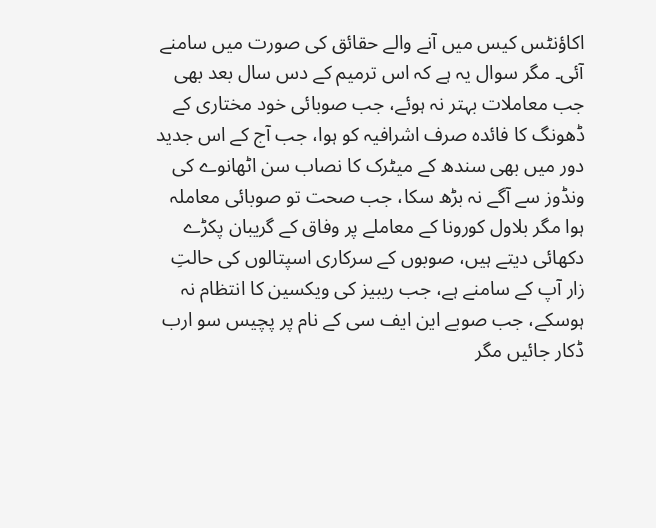اکاؤنٹس کیس میں آنے والے حقائق کی صورت میں سامنے آئی۔ مگر سوال یہ ہے کہ اس ترمیم کے دس سال بعد بھی جب معاملات بہتر نہ ہوئے، جب صوبائی خود مختاری کے ڈھونگ کا فائدہ صرف اشرافیہ کو ہوا، جب آج کے اس جدید دور میں بھی سندھ کے میٹرک کا نصاب سن اٹھانوے کی ونڈوز سے آگے نہ بڑھ سکا، جب صحت تو صوبائی معاملہ ہوا مگر بلاول کورونا کے معاملے پر وفاق کے گریبان پکڑے دکھائی دیتے ہیں، صوبوں کے سرکاری اسپتالوں کی حالتِ زار آپ کے سامنے ہے، جب ریبیز کی ویکسین کا انتظام نہ ہوسکے، جب صوبے این ایف سی کے نام پر پچیس سو ارب ڈکار جائیں مگر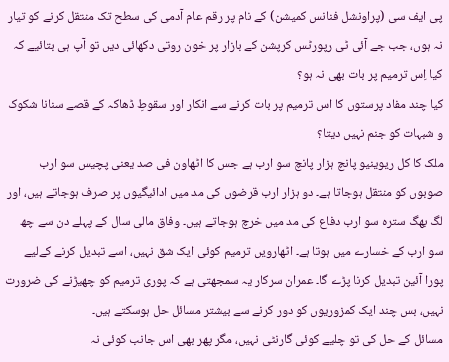پی ایف سی (پراونشل فنانس کمیشن) کے نام پر رقم عام آدمی کی سطح تک منتقل کرنے کو تیار نہ ہوں، جب جے آئی ٹی رپورٹس کرپشن کے بازار پر خون روتی دکھائی دیں تو آپ ہی بتائیے کہ کیا اِس ترمیم پر بات بھی نہ ہو؟
کیا چند مفاد پرستوں کا اس ترمیم پر بات کرنے سے انکار اور سقوطِ ڈھاکہ کے قصے سنانا شکوک و شبہات کو جنم نہیں دیتا؟
ملک کا کل ریوینیو پانچ ہزار پانچ سو ارب ہے جس کا اٹھاون فی صد یعنی پچیس سو ارب صوبوں کو منتقل ہوجاتا ہے۔ دو ہزار ارب قرضوں کی مد میں ادائیگیوں پر صرف ہوجاتے ہیں، اور لگ بھگ سترہ سو ارب دفاع کی مد میں خرچ ہوجاتے ہیں۔ وفاق مالی سال کے پہلے دن سے چھ سو ارب کے خسارے میں ہوتا ہے۔ اٹھارویں ترمیم کوئی ایک شق نہیں، اسے تبدیل کرنے کےلیے پورا آئین تبدیل کرنا پڑے گا۔ عمران سرکار یہ سمجھتی ہے کہ پوری ترمیم کو چھیڑنے کی ضرورت نہیں، بس چند ایک کمزوریوں کو دور کرنے سے بیشتر مسائل حل ہوسکتے ہیں۔
مسائل کے حل کی تو چلیے کوئی گارنٹی نہیں، مگر پھر بھی اس جانب کوئی نہ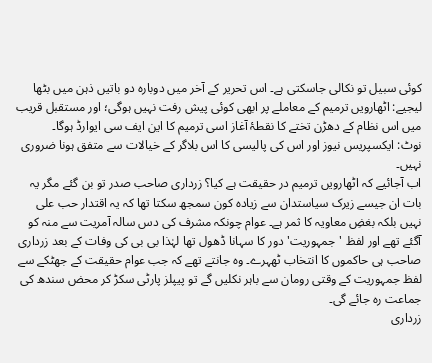کوئی سبیل تو نکالی جاسکتی ہے۔ اس تحریر کے آخر میں دوبارہ دو باتیں ذہن میں بٹھا لیجیے: اٹھارویں ترمیم کے معاملے پر ابھی کوئی پیش رفت نہیں ہوگی؛ اور مستقبل قریب میں اس نظام کے دھڑن تختے کا نقطۂ آغاز اسی ترمیم کا این ایف سی ایوارڈ ہوگا۔
نوٹ: ایکسپریس نیوز اور اس کی پالیسی کا اس بلاگر کے خیالات سے متفق ہونا ضروری نہیں۔
اب آجائیے کہ اٹھارویں ترمیم در حقیقت ہے کیا؟ زرداری صاحب صدر تو بن گئے مگر یہ بات ان جیسے زیرک سیاستدان سے زیادہ کون سمجھ سکتا تھا کہ یہ اقتدار حب علی نہیں بلکہ بغضِ معاویہ کا ثمر ہے۔ عوام چونکہ مشرف کی دس سالہ آمریت سے منہ کو آگئے تھے اور لفظ 'جمہوریت' دور کا سہانا ڈھول تھا لہٰذا بی بی کی وفات کے بعد زرداری صاحب ہی حاکموں کا انتخاب ٹھہرے۔ وہ جانتے تھے کہ جب عوام حقیقت کے جھٹکے سے لفظ جمہوریت کے وقتی رومان سے باہر نکلیں گے تو پیپلز پارٹی سکڑ کر محض سندھ کی جماعت رہ جائے گی۔
زرداری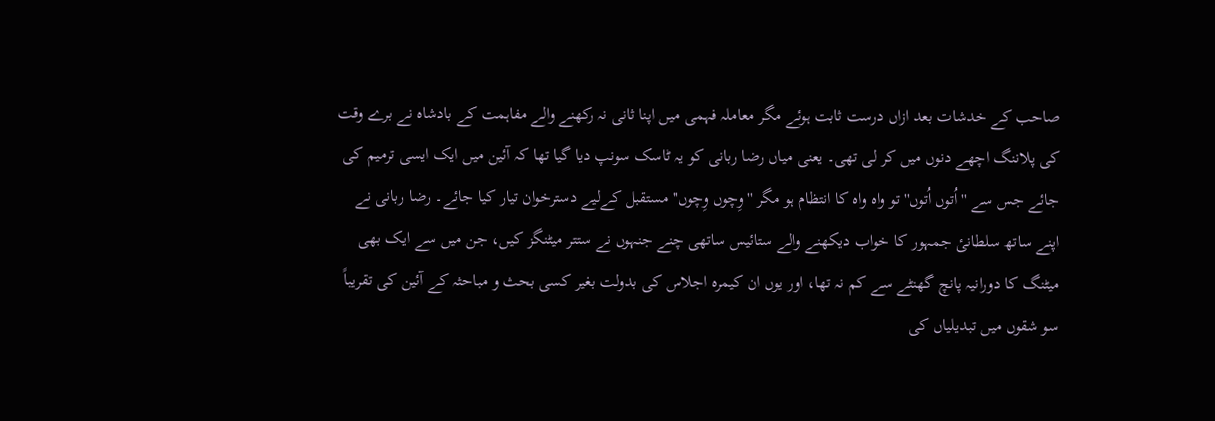صاحب کے خدشات بعد ازاں درست ثابت ہوئے مگر معاملہ فہمی میں اپنا ثانی نہ رکھنے والے مفاہمت کے بادشاہ نے برے وقت کی پلاننگ اچھے دنوں میں کر لی تھی۔ یعنی میاں رضا ربانی کو یہ ٹاسک سونپ دیا گیا تھا کہ آئین میں ایک ایسی ترمیم کی جائے جس سے ''اُتوں اُتوں'' تو واہ واہ کا انتظام ہو مگر ''وِچوں وِچوں'' مستقبل کےلیے دسترخوان تیار کیا جائے۔ رضا ربانی نے اپنے ساتھ سلطانیٔ جمہور کا خواب دیکھنے والے ستائیس ساتھی چنے جنہوں نے ستتر میٹنگز کیں، جن میں سے ایک بھی میٹنگ کا دورانیہ پانچ گھنٹے سے کم نہ تھا، اور یوں ان کیمرہ اجلاس کی بدولت بغیر کسی بحث و مباحثہ کے آئین کی تقریباً سو شقوں میں تبدیلیاں کی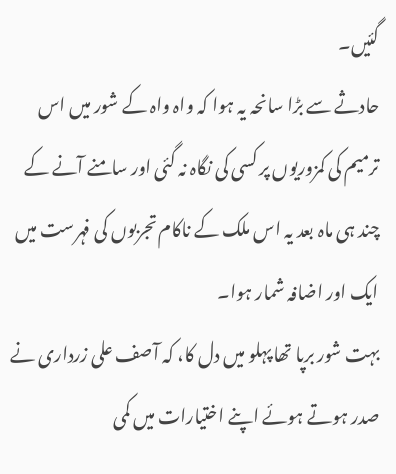گئیں۔
حادثے سے بڑا سانحہ یہ ہوا کہ واہ واہ کے شور میں اس ترمیم کی کمزوریوں پر کسی کی نگاہ نہ گئی اور سامنے آنے کے چند ہی ماہ بعد یہ اس ملک کے ناکام تجربوں کی فہرست میں ایک اور اضافہ شمار ہوا۔
بہت شور برپا تھا پہلو میں دل کا، کہ آصف علی زرداری نے صدر ہوتے ہوئے اپنے اختیارات میں کمی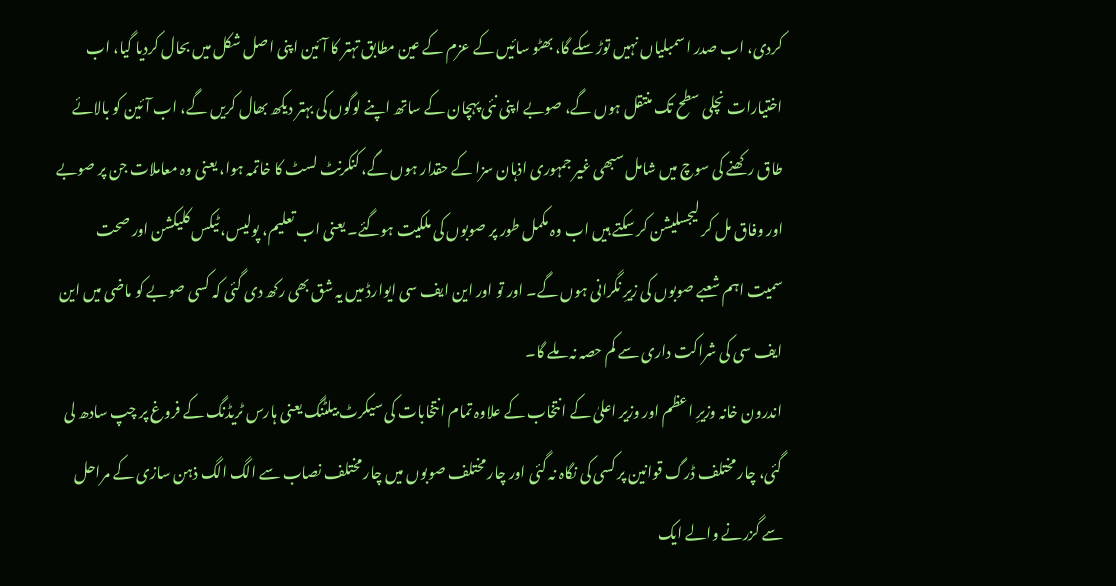کردی، اب صدر اسمبلیاں نہیں توڑ سکے گا، بھٹو سائیں کے عزم کے عین مطابق تہتر کا آئین اپنی اصل شکل میں بحال کردیا گیا، اب اختیارات نچلی سطح تک منتقل ہوں گے، صوبے اپنی نئی پہچان کے ساتھ اپنے لوگوں کی بہتر دیکھ بھال کریں گے، اب آئین کو بالائے طاق رکھنے کی سوچ میں شامل سبھی غیر جمہوری اذہان سزا کے حقدار ہوں گے، کنکرنٹ لسٹ کا خاتمہ ہوا، یعنی وہ معاملات جن پر صوبے اور وفاق مل کر لیجسلیشن کر سکتے ہیں اب وہ مکمل طور پر صوبوں کی ملکیت ہوگئے۔ یعنی اب تعلیم، پولیس، ٹیکس کلیکشن اور صحت سمیت اہم شعبے صوبوں کی زیرِ نگرانی ہوں گے۔ اور تو اور این ایف سی ایوارڈ میں یہ شق بھی رکھ دی گئی کہ کسی صوبے کو ماضی میں این ایف سی کی شراکت داری سے کم حصہ نہ ملے گا۔
اندرون خانہ وزیرِ اعظم اور وزیر اعلیٰ کے انتخاب کے علاوہ تمام انتخابات کی سیکرٹ بیلٹنگ یعنی ہارس ٹریڈنگ کے فروغ پر چپ سادھ لی گئی، چار مختلف ڈرگ قوانین پر کسی کی نگاہ نہ گئی اور چار مختلف صوبوں میں چار مختلف نصاب سے الگ الگ ذہن سازی کے مراحل سے گزرنے والے ایک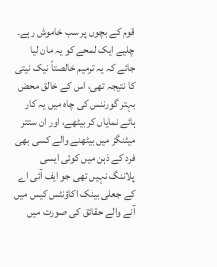قوم کے بچوں پر سب خاموش رہے۔
چلیے ایک لمحے کو یہ مان لیا جائے کہ یہ ترمیم خالصتاً نیک نیتی کا نتیجہ تھی، اس کے خالق محض بہتر گورننس کی چاہ میں یہ کار ہائے نمایاں کر بیٹھے، اور ان ستتر میٹنگز میں بیٹھنے والے کسی بھی فرد کے ذہن میں کوئی ایسی پلاننگ نہیں تھی جو ایف آئی اے کے جعلی بینک اکاؤنٹس کیس میں آنے والے حقائق کی صورت میں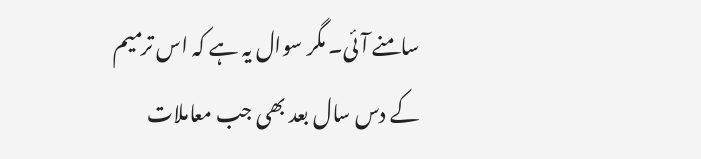سامنے آئی۔ مگر سوال یہ ہے کہ اس ترمیم کے دس سال بعد بھی جب معاملات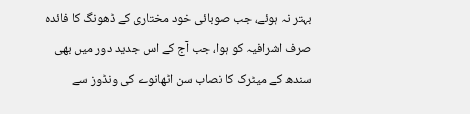بہتر نہ ہوئے، جب صوبائی خود مختاری کے ڈھونگ کا فائدہ صرف اشرافیہ کو ہوا، جب آج کے اس جدید دور میں بھی سندھ کے میٹرک کا نصاب سن اٹھانوے کی ونڈوز سے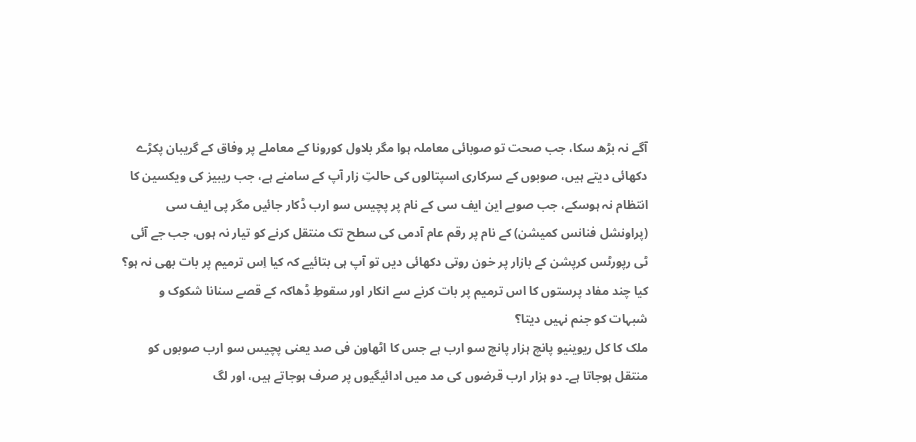آگے نہ بڑھ سکا، جب صحت تو صوبائی معاملہ ہوا مگر بلاول کورونا کے معاملے پر وفاق کے گریبان پکڑے دکھائی دیتے ہیں، صوبوں کے سرکاری اسپتالوں کی حالتِ زار آپ کے سامنے ہے، جب ریبیز کی ویکسین کا انتظام نہ ہوسکے، جب صوبے این ایف سی کے نام پر پچیس سو ارب ڈکار جائیں مگر پی ایف سی (پراونشل فنانس کمیشن) کے نام پر رقم عام آدمی کی سطح تک منتقل کرنے کو تیار نہ ہوں، جب جے آئی ٹی رپورٹس کرپشن کے بازار پر خون روتی دکھائی دیں تو آپ ہی بتائیے کہ کیا اِس ترمیم پر بات بھی نہ ہو؟
کیا چند مفاد پرستوں کا اس ترمیم پر بات کرنے سے انکار اور سقوطِ ڈھاکہ کے قصے سنانا شکوک و شبہات کو جنم نہیں دیتا؟
ملک کا کل ریوینیو پانچ ہزار پانچ سو ارب ہے جس کا اٹھاون فی صد یعنی پچیس سو ارب صوبوں کو منتقل ہوجاتا ہے۔ دو ہزار ارب قرضوں کی مد میں ادائیگیوں پر صرف ہوجاتے ہیں، اور لگ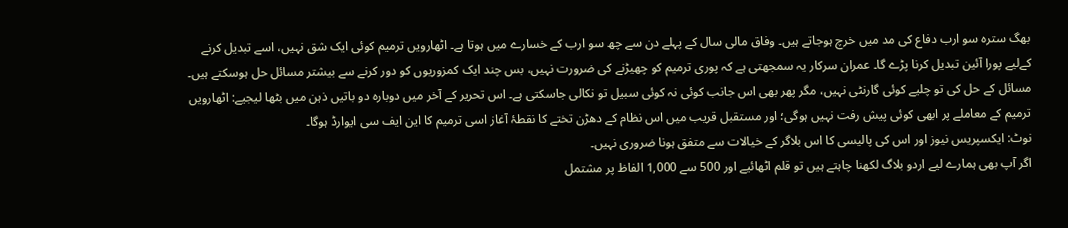بھگ سترہ سو ارب دفاع کی مد میں خرچ ہوجاتے ہیں۔ وفاق مالی سال کے پہلے دن سے چھ سو ارب کے خسارے میں ہوتا ہے۔ اٹھارویں ترمیم کوئی ایک شق نہیں، اسے تبدیل کرنے کےلیے پورا آئین تبدیل کرنا پڑے گا۔ عمران سرکار یہ سمجھتی ہے کہ پوری ترمیم کو چھیڑنے کی ضرورت نہیں، بس چند ایک کمزوریوں کو دور کرنے سے بیشتر مسائل حل ہوسکتے ہیں۔
مسائل کے حل کی تو چلیے کوئی گارنٹی نہیں، مگر پھر بھی اس جانب کوئی نہ کوئی سبیل تو نکالی جاسکتی ہے۔ اس تحریر کے آخر میں دوبارہ دو باتیں ذہن میں بٹھا لیجیے: اٹھارویں ترمیم کے معاملے پر ابھی کوئی پیش رفت نہیں ہوگی؛ اور مستقبل قریب میں اس نظام کے دھڑن تختے کا نقطۂ آغاز اسی ترمیم کا این ایف سی ایوارڈ ہوگا۔
نوٹ: ایکسپریس نیوز اور اس کی پالیسی کا اس بلاگر کے خیالات سے متفق ہونا ضروری نہیں۔
اگر آپ بھی ہمارے لیے اردو بلاگ لکھنا چاہتے ہیں تو قلم اٹھائیے اور 500 سے 1,000 الفاظ پر مشتمل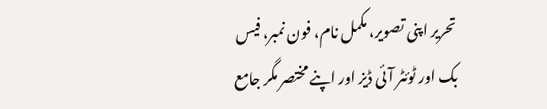تحریر اپنی تصویر، مکمل نام، فون نمبر، فیس بک اور ٹوئٹر آئی ڈیز اور اپنے مختصر مگر جامع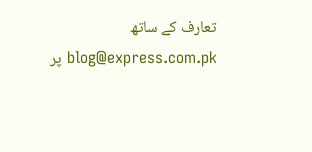تعارف کے ساتھ blog@express.com.pk پر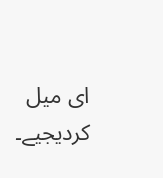ای میل کردیجیے۔